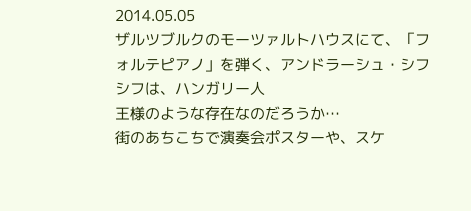2014.05.05
ザルツブルクのモーツァルトハウスにて、「フォルテピアノ」を弾く、アンドラーシュ・シフ
シフは、ハンガリー人
王様のような存在なのだろうか…
街のあちこちで演奏会ポスターや、スケ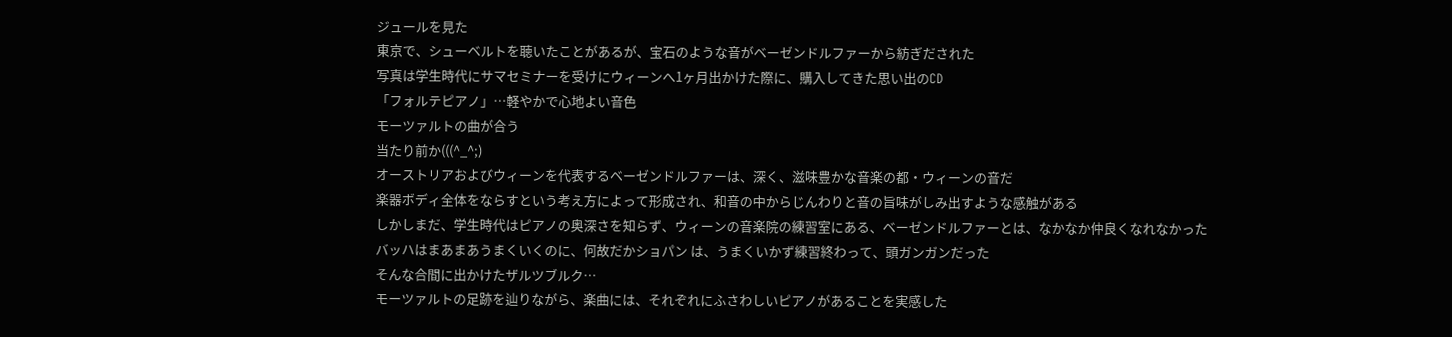ジュールを見た
東京で、シューベルトを聴いたことがあるが、宝石のような音がベーゼンドルファーから紡ぎだされた
写真は学生時代にサマセミナーを受けにウィーンへ1ヶ月出かけた際に、購入してきた思い出のCD
「フォルテピアノ」…軽やかで心地よい音色
モーツァルトの曲が合う
当たり前か(((^_^;)
オーストリアおよびウィーンを代表するベーゼンドルファーは、深く、滋味豊かな音楽の都・ウィーンの音だ
楽器ボディ全体をならすという考え方によって形成され、和音の中からじんわりと音の旨味がしみ出すような感触がある
しかしまだ、学生時代はピアノの奥深さを知らず、ウィーンの音楽院の練習室にある、ベーゼンドルファーとは、なかなか仲良くなれなかった
バッハはまあまあうまくいくのに、何故だかショパン は、うまくいかず練習終わって、頭ガンガンだった
そんな合間に出かけたザルツブルク…
モーツァルトの足跡を辿りながら、楽曲には、それぞれにふさわしいピアノがあることを実感した